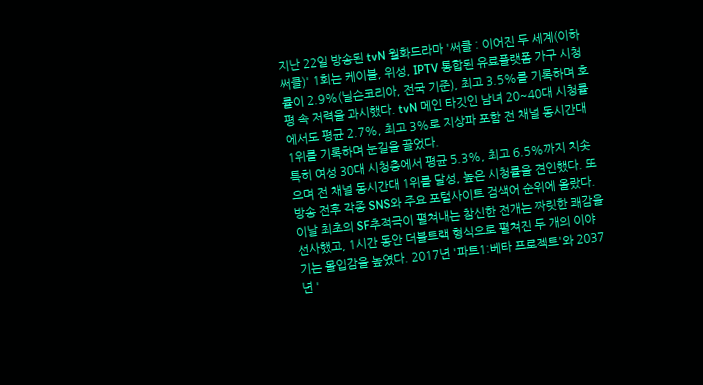지난 22일 방송된 tvN 월화드라마 '써클 : 이어진 두 세계(이하 써클)' 1회는 케이블, 위성, IPTV 통합된 유료플랫폼 가구 시청률이 2.9%(닐슨코리아, 전국 기준), 최고 3.5%를 기록하며 호평 속 저력을 과시했다. tvN 메인 타깃인 남녀 20~40대 시청률에서도 평균 2.7%, 최고 3%로 지상파 포함 전 채널 동시간대 1위를 기록하며 눈길을 끌었다.
특히 여성 30대 시청층에서 평균 5.3%, 최고 6.5%까지 치솟으며 전 채널 동시간대 1위를 달성, 높은 시청률을 견인했다. 또 방송 전후 각종 SNS와 주요 포털사이트 검색어 순위에 올랐다.
이날 최초의 SF추적극이 펼쳐내는 참신한 전개는 짜릿한 쾌감을 선사했고, 1시간 동안 더블트랙 형식으로 펼쳐진 두 개의 이야기는 몰입감을 높였다. 2017년 '파트1:베타 프로젝트'와 2037년 '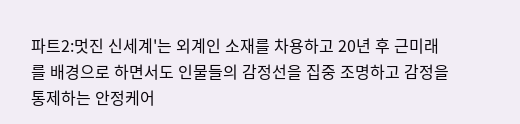파트2:멋진 신세계'는 외계인 소재를 차용하고 20년 후 근미래를 배경으로 하면서도 인물들의 감정선을 집중 조명하고 감정을 통제하는 안정케어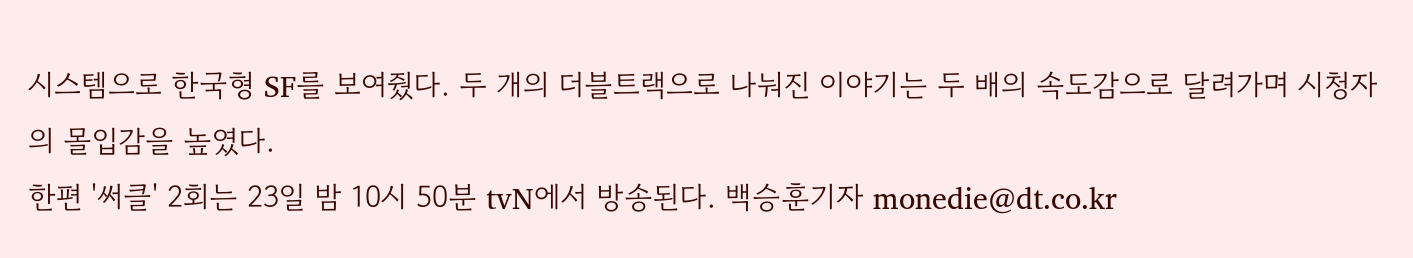시스템으로 한국형 SF를 보여줬다. 두 개의 더블트랙으로 나눠진 이야기는 두 배의 속도감으로 달려가며 시청자의 몰입감을 높였다.
한편 '써클' 2회는 23일 밤 10시 50분 tvN에서 방송된다. 백승훈기자 monedie@dt.co.kr